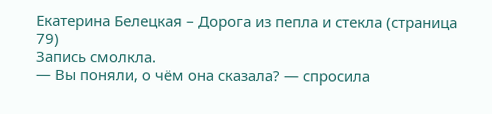Екатерина Белецкая – Дорога из пепла и стекла (страница 79)
Запись смолкла.
— Вы поняли, о чём она сказала? — спросила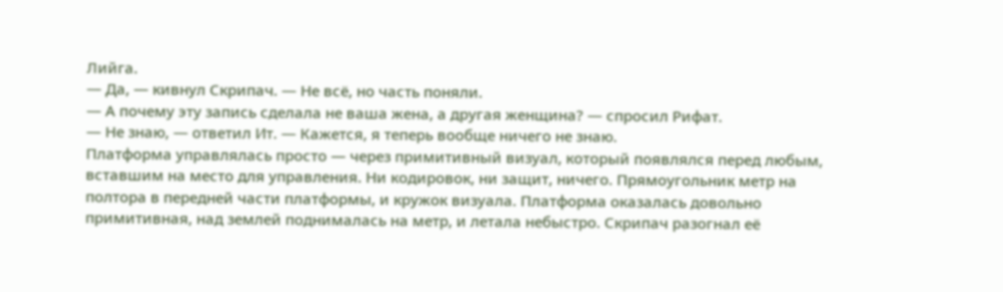Лийга.
— Да, — кивнул Скрипач. — Не всё, но часть поняли.
— А почему эту запись сделала не ваша жена, а другая женщина? — спросил Рифат.
— Не знаю, — ответил Ит. — Кажется, я теперь вообще ничего не знаю.
Платформа управлялась просто — через примитивный визуал, который появлялся перед любым, вставшим на место для управления. Ни кодировок, ни защит, ничего. Прямоугольник метр на полтора в передней части платформы, и кружок визуала. Платформа оказалась довольно примитивная, над землей поднималась на метр, и летала небыстро. Скрипач разогнал её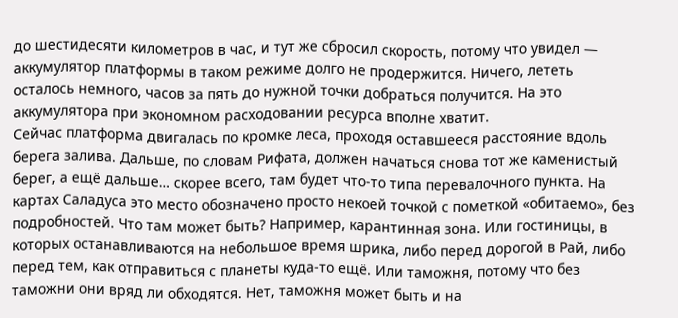до шестидесяти километров в час, и тут же сбросил скорость, потому что увидел — аккумулятор платформы в таком режиме долго не продержится. Ничего, лететь осталось немного, часов за пять до нужной точки добраться получится. На это аккумулятора при экономном расходовании ресурса вполне хватит.
Сейчас платформа двигалась по кромке леса, проходя оставшееся расстояние вдоль берега залива. Дальше, по словам Рифата, должен начаться снова тот же каменистый берег, а ещё дальше… скорее всего, там будет что-то типа перевалочного пункта. На картах Саладуса это место обозначено просто некоей точкой с пометкой «обитаемо», без подробностей. Что там может быть? Например, карантинная зона. Или гостиницы, в которых останавливаются на небольшое время шрика, либо перед дорогой в Рай, либо перед тем, как отправиться с планеты куда-то ещё. Или таможня, потому что без таможни они вряд ли обходятся. Нет, таможня может быть и на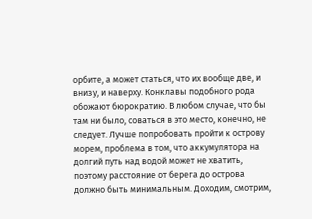орбите, а может статься, что их вообще две, и внизу, и наверху. Конклавы подобного рода обожают бюрократию. В любом случае, что бы там ни было, соваться в это место, конечно, не следует. Лучше попробовать пройти к острову морем, проблема в том, что аккумулятора на долгий путь над водой может не хватить, поэтому расстояние от берега до острова должно быть минимальным. Доходим, смотрим,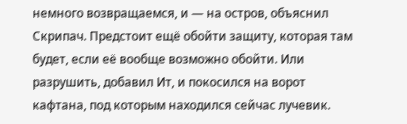немного возвращаемся, и — на остров, объяснил Скрипач. Предстоит ещё обойти защиту, которая там будет, если её вообще возможно обойти. Или разрушить, добавил Ит, и покосился на ворот кафтана, под которым находился сейчас лучевик.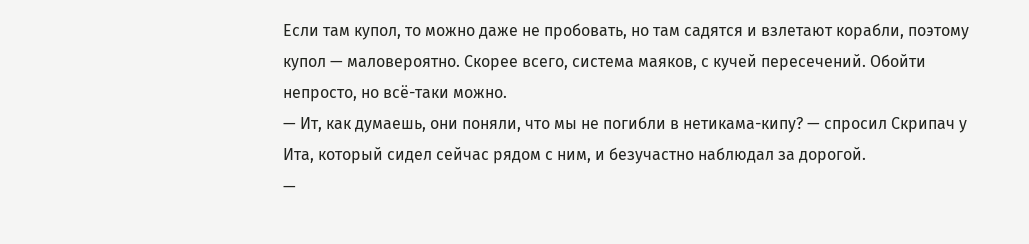Если там купол, то можно даже не пробовать, но там садятся и взлетают корабли, поэтому купол — маловероятно. Скорее всего, система маяков, с кучей пересечений. Обойти непросто, но всё-таки можно.
— Ит, как думаешь, они поняли, что мы не погибли в нетикама-кипу? — спросил Скрипач у Ита, который сидел сейчас рядом с ним, и безучастно наблюдал за дорогой.
—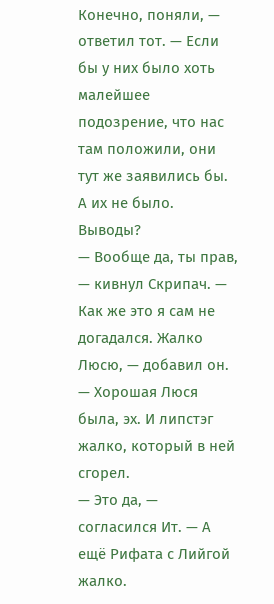Конечно, поняли, — ответил тот. — Если бы у них было хоть малейшее подозрение, что нас там положили, они тут же заявились бы. А их не было. Выводы?
— Вообще да, ты прав, — кивнул Скрипач. — Как же это я сам не догадался. Жалко Люсю, — добавил он. — Хорошая Люся была, эх. И липстэг жалко, который в ней сгорел.
— Это да, — согласился Ит. — А ещё Рифата с Лийгой жалко.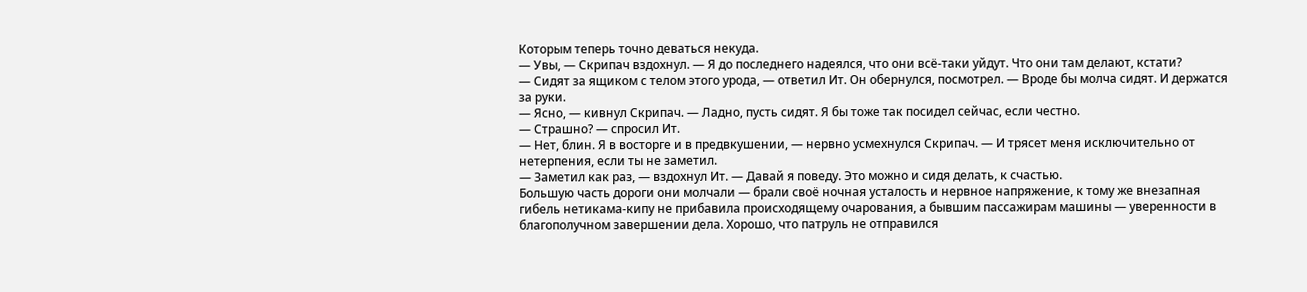Которым теперь точно деваться некуда.
— Увы, — Скрипач вздохнул. — Я до последнего надеялся, что они всё-таки уйдут. Что они там делают, кстати?
— Сидят за ящиком с телом этого урода, — ответил Ит. Он обернулся, посмотрел. — Вроде бы молча сидят. И держатся за руки.
— Ясно, — кивнул Скрипач. — Ладно, пусть сидят. Я бы тоже так посидел сейчас, если честно.
— Страшно? — спросил Ит.
— Нет, блин. Я в восторге и в предвкушении, — нервно усмехнулся Скрипач. — И трясет меня исключительно от нетерпения, если ты не заметил.
— Заметил как раз, — вздохнул Ит. — Давай я поведу. Это можно и сидя делать, к счастью.
Большую часть дороги они молчали — брали своё ночная усталость и нервное напряжение, к тому же внезапная гибель нетикама-кипу не прибавила происходящему очарования, а бывшим пассажирам машины — уверенности в благополучном завершении дела. Хорошо, что патруль не отправился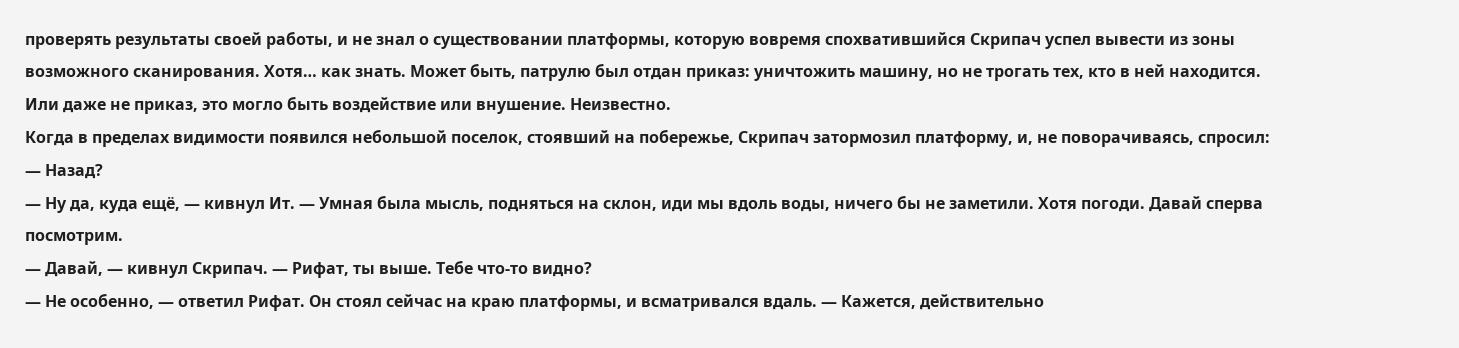проверять результаты своей работы, и не знал о существовании платформы, которую вовремя спохватившийся Скрипач успел вывести из зоны возможного сканирования. Хотя… как знать. Может быть, патрулю был отдан приказ: уничтожить машину, но не трогать тех, кто в ней находится. Или даже не приказ, это могло быть воздействие или внушение. Неизвестно.
Когда в пределах видимости появился небольшой поселок, стоявший на побережье, Скрипач затормозил платформу, и, не поворачиваясь, спросил:
— Назад?
— Ну да, куда ещё, — кивнул Ит. — Умная была мысль, подняться на склон, иди мы вдоль воды, ничего бы не заметили. Хотя погоди. Давай сперва посмотрим.
— Давай, — кивнул Скрипач. — Рифат, ты выше. Тебе что-то видно?
— Не особенно, — ответил Рифат. Он стоял сейчас на краю платформы, и всматривался вдаль. — Кажется, действительно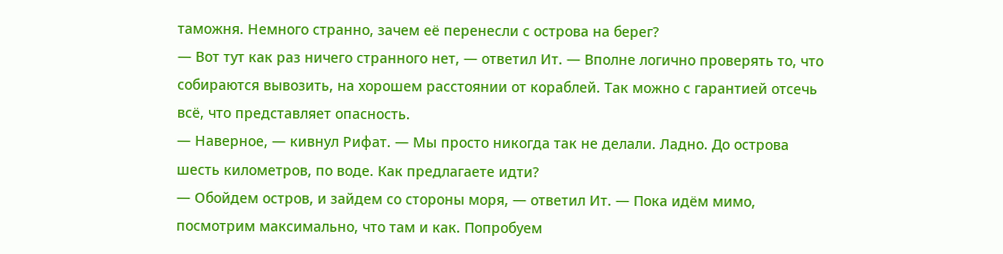таможня. Немного странно, зачем её перенесли с острова на берег?
— Вот тут как раз ничего странного нет, — ответил Ит. — Вполне логично проверять то, что собираются вывозить, на хорошем расстоянии от кораблей. Так можно с гарантией отсечь всё, что представляет опасность.
— Наверное, — кивнул Рифат. — Мы просто никогда так не делали. Ладно. До острова шесть километров, по воде. Как предлагаете идти?
— Обойдем остров, и зайдем со стороны моря, — ответил Ит. — Пока идём мимо, посмотрим максимально, что там и как. Попробуем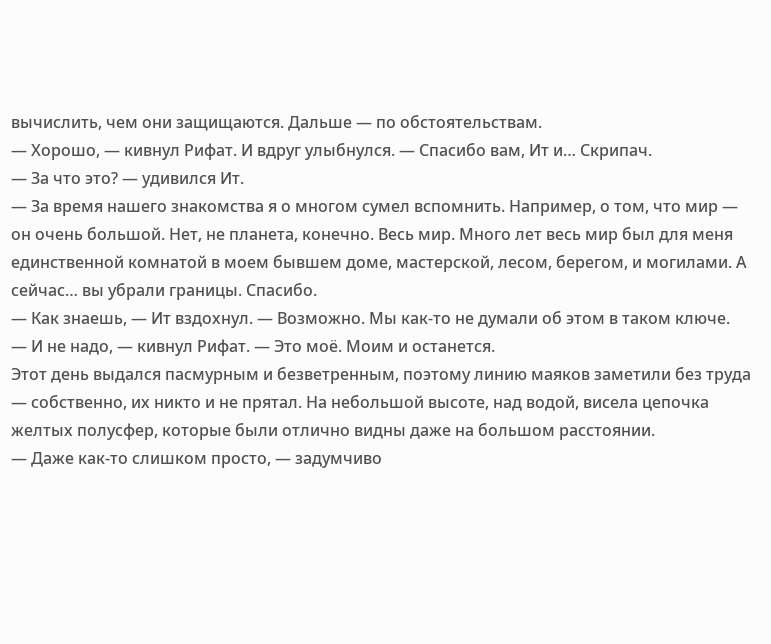вычислить, чем они защищаются. Дальше — по обстоятельствам.
— Хорошо, — кивнул Рифат. И вдруг улыбнулся. — Спасибо вам, Ит и… Скрипач.
— За что это? — удивился Ит.
— За время нашего знакомства я о многом сумел вспомнить. Например, о том, что мир — он очень большой. Нет, не планета, конечно. Весь мир. Много лет весь мир был для меня единственной комнатой в моем бывшем доме, мастерской, лесом, берегом, и могилами. А сейчас… вы убрали границы. Спасибо.
— Как знаешь, — Ит вздохнул. — Возможно. Мы как-то не думали об этом в таком ключе.
— И не надо, — кивнул Рифат. — Это моё. Моим и останется.
Этот день выдался пасмурным и безветренным, поэтому линию маяков заметили без труда — собственно, их никто и не прятал. На небольшой высоте, над водой, висела цепочка желтых полусфер, которые были отлично видны даже на большом расстоянии.
— Даже как-то слишком просто, — задумчиво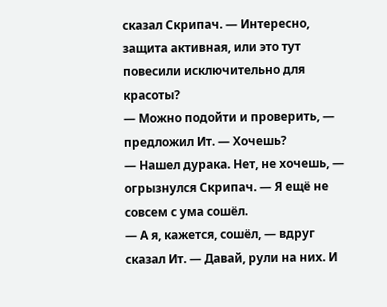сказал Скрипач. — Интересно, защита активная, или это тут повесили исключительно для красоты?
— Можно подойти и проверить, — предложил Ит. — Хочешь?
— Нашел дурака. Нет, не хочешь, — огрызнулся Скрипач. — Я ещё не совсем с ума сошёл.
— А я, кажется, сошёл, — вдруг сказал Ит. — Давай, рули на них. И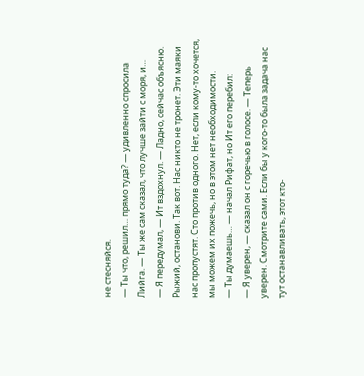не стесняйся.
— Ты что, решил… прямо туда? — удивленно спросила Лийга. — Ты же сам сказал, что лучше зайти с моря, и…
— Я передумал, — Ит вздохнул. — Ладно, сейчас объясню. Рыжий, останови. Так вот. Нас никто не тронет. Эти маяки нас пропустят. Сто против одного. Нет, если кому-то хочется, мы можем их пожечь, но в этом нет необходимости.
— Ты думаешь… — начал Рифат, но Ит его перебил:
— Я уверен, — сказал он с горечью в голосе. — Теперь уверен. Смотрите сами. Если бы у кого-то была задача нас тут останавливать, этот кто-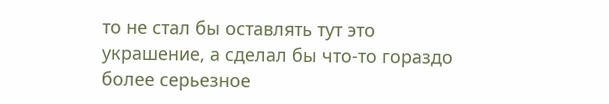то не стал бы оставлять тут это украшение, а сделал бы что-то гораздо более серьезное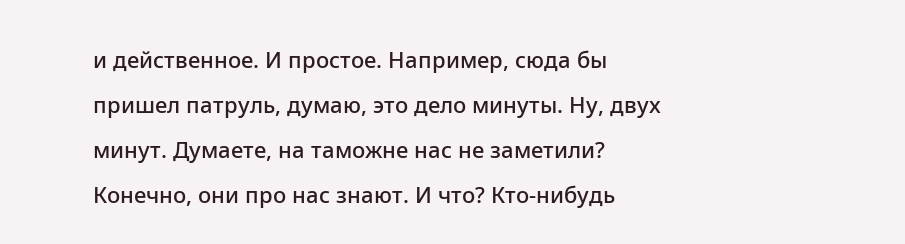и действенное. И простое. Например, сюда бы пришел патруль, думаю, это дело минуты. Ну, двух минут. Думаете, на таможне нас не заметили? Конечно, они про нас знают. И что? Кто-нибудь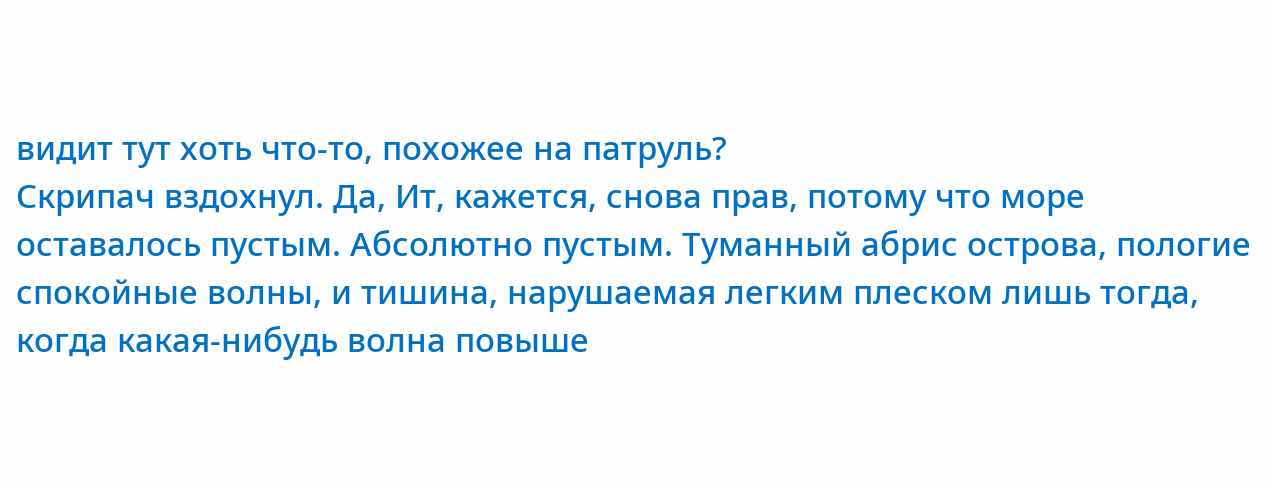видит тут хоть что-то, похожее на патруль?
Скрипач вздохнул. Да, Ит, кажется, снова прав, потому что море оставалось пустым. Абсолютно пустым. Туманный абрис острова, пологие спокойные волны, и тишина, нарушаемая легким плеском лишь тогда, когда какая-нибудь волна повыше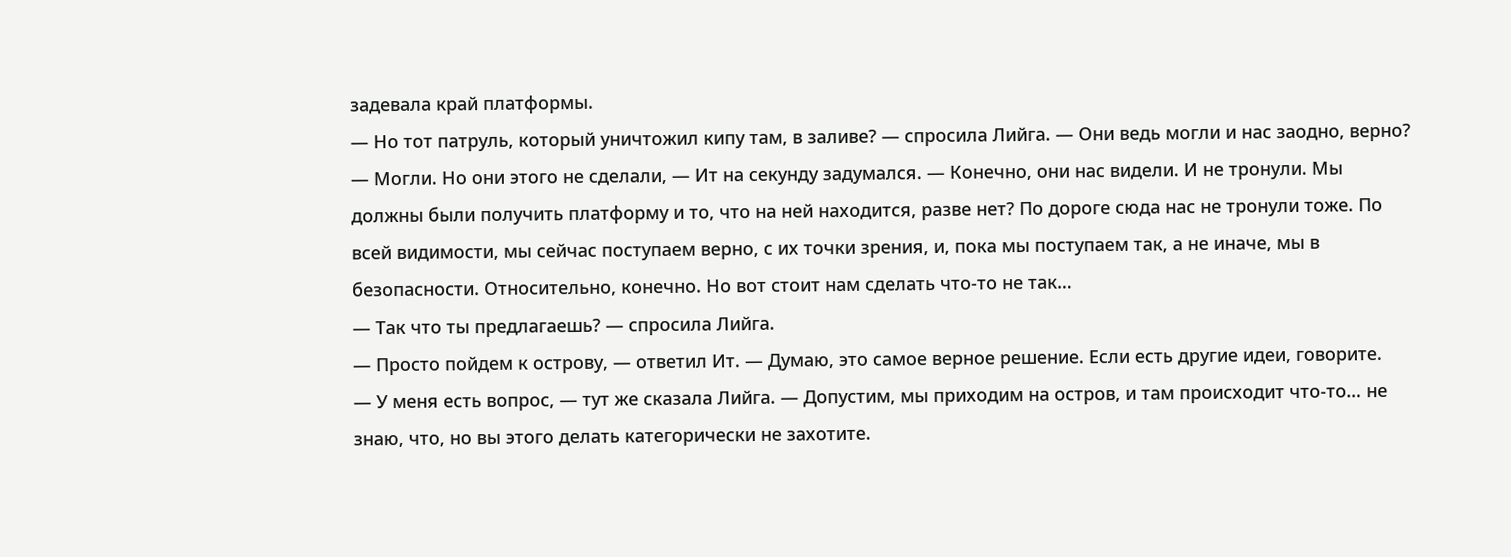задевала край платформы.
— Но тот патруль, который уничтожил кипу там, в заливе? — спросила Лийга. — Они ведь могли и нас заодно, верно?
— Могли. Но они этого не сделали, — Ит на секунду задумался. — Конечно, они нас видели. И не тронули. Мы должны были получить платформу и то, что на ней находится, разве нет? По дороге сюда нас не тронули тоже. По всей видимости, мы сейчас поступаем верно, с их точки зрения, и, пока мы поступаем так, а не иначе, мы в безопасности. Относительно, конечно. Но вот стоит нам сделать что-то не так…
— Так что ты предлагаешь? — спросила Лийга.
— Просто пойдем к острову, — ответил Ит. — Думаю, это самое верное решение. Если есть другие идеи, говорите.
— У меня есть вопрос, — тут же сказала Лийга. — Допустим, мы приходим на остров, и там происходит что-то… не знаю, что, но вы этого делать категорически не захотите.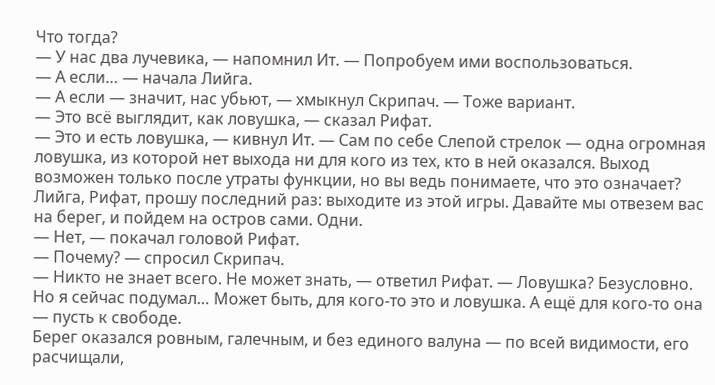Что тогда?
— У нас два лучевика, — напомнил Ит. — Попробуем ими воспользоваться.
— А если… — начала Лийга.
— А если — значит, нас убьют, — хмыкнул Скрипач. — Тоже вариант.
— Это всё выглядит, как ловушка, — сказал Рифат.
— Это и есть ловушка, — кивнул Ит. — Сам по себе Слепой стрелок — одна огромная ловушка, из которой нет выхода ни для кого из тех, кто в ней оказался. Выход возможен только после утраты функции, но вы ведь понимаете, что это означает? Лийга, Рифат, прошу последний раз: выходите из этой игры. Давайте мы отвезем вас на берег, и пойдем на остров сами. Одни.
— Нет, — покачал головой Рифат.
— Почему? — спросил Скрипач.
— Никто не знает всего. Не может знать, — ответил Рифат. — Ловушка? Безусловно. Но я сейчас подумал… Может быть, для кого-то это и ловушка. А ещё для кого-то она — пусть к свободе.
Берег оказался ровным, галечным, и без единого валуна — по всей видимости, его расчищали,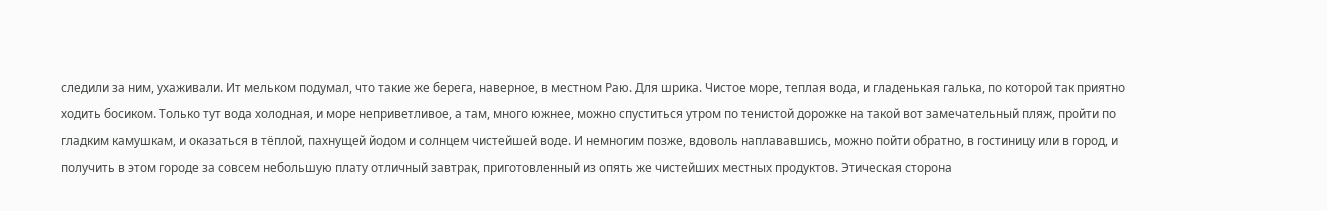следили за ним, ухаживали. Ит мельком подумал, что такие же берега, наверное, в местном Раю. Для шрика. Чистое море, теплая вода, и гладенькая галька, по которой так приятно ходить босиком. Только тут вода холодная, и море неприветливое, а там, много южнее, можно спуститься утром по тенистой дорожке на такой вот замечательный пляж, пройти по гладким камушкам, и оказаться в тёплой, пахнущей йодом и солнцем чистейшей воде. И немногим позже, вдоволь наплававшись, можно пойти обратно, в гостиницу или в город, и получить в этом городе за совсем небольшую плату отличный завтрак, приготовленный из опять же чистейших местных продуктов. Этическая сторона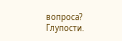вопроса? Глупости.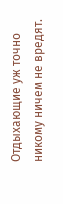Отдыхающие уж точно никому ничем не вредят.